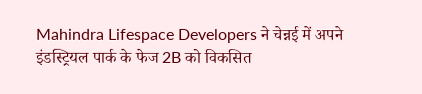Mahindra Lifespace Developers ने चेन्नई में अपने इंडस्ट्रियल पार्क के फेज 2B को विकसित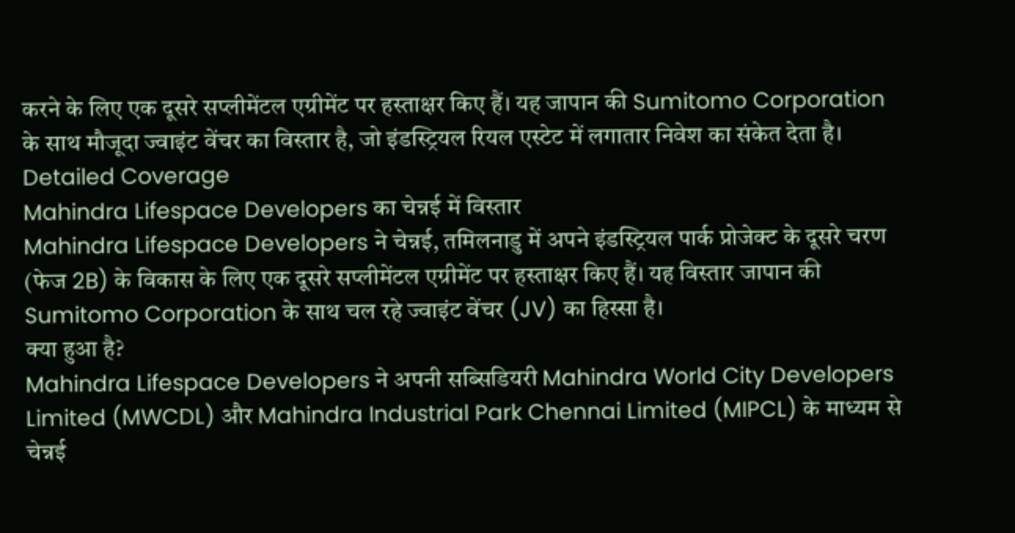करने के लिए एक दूसरे सप्लीमेंटल एग्रीमेंट पर हस्ताक्षर किए हैं। यह जापान की Sumitomo Corporation के साथ मौजूदा ज्वाइंट वेंचर का विस्तार है, जो इंडस्ट्रियल रियल एस्टेट में लगातार निवेश का संकेत देता है।
Detailed Coverage
Mahindra Lifespace Developers का चेन्नई में विस्तार
Mahindra Lifespace Developers ने चेन्नई, तमिलनाडु में अपने इंडस्ट्रियल पार्क प्रोजेक्ट के दूसरे चरण (फेज 2B) के विकास के लिए एक दूसरे सप्लीमेंटल एग्रीमेंट पर हस्ताक्षर किए हैं। यह विस्तार जापान की Sumitomo Corporation के साथ चल रहे ज्वाइंट वेंचर (JV) का हिस्सा है।
क्या हुआ है?
Mahindra Lifespace Developers ने अपनी सब्सिडियरी Mahindra World City Developers Limited (MWCDL) और Mahindra Industrial Park Chennai Limited (MIPCL) के माध्यम से चेन्नई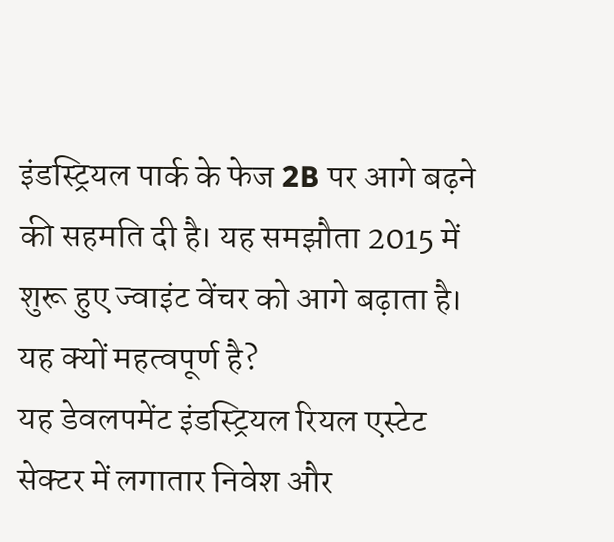इंडस्ट्रियल पार्क के फेज 2B पर आगे बढ़ने की सहमति दी है। यह समझौता 2015 में शुरू हुए ज्वाइंट वेंचर को आगे बढ़ाता है।
यह क्यों महत्वपूर्ण है?
यह डेवलपमेंट इंडस्ट्रियल रियल एस्टेट सेक्टर में लगातार निवेश और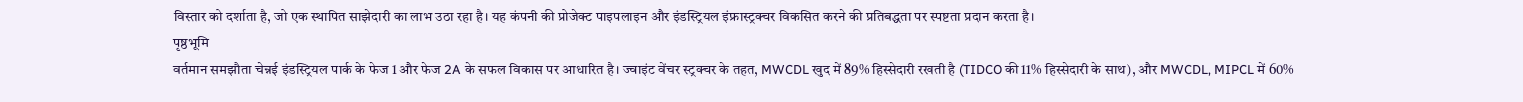विस्तार को दर्शाता है, जो एक स्थापित साझेदारी का लाभ उठा रहा है। यह कंपनी की प्रोजेक्ट पाइपलाइन और इंडस्ट्रियल इंफ्रास्ट्रक्चर विकसित करने की प्रतिबद्धता पर स्पष्टता प्रदान करता है।
पृष्ठभूमि
वर्तमान समझौता चेन्नई इंडस्ट्रियल पार्क के फेज 1 और फेज 2A के सफल विकास पर आधारित है। ज्वाइंट वेंचर स्ट्रक्चर के तहत, MWCDL खुद में 89% हिस्सेदारी रखती है (TIDCO की 11% हिस्सेदारी के साथ), और MWCDL, MIPCL में 60%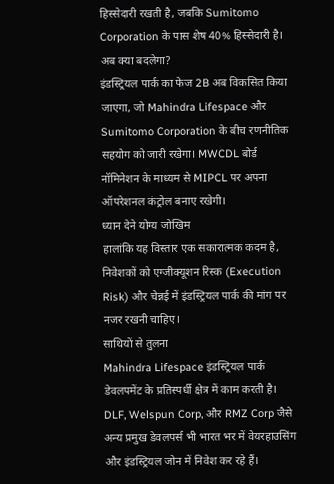हिस्सेदारी रखती है, जबकि Sumitomo Corporation के पास शेष 40% हिस्सेदारी है।
अब क्या बदलेगा?
इंडस्ट्रियल पार्क का फेज 2B अब विकसित किया जाएगा, जो Mahindra Lifespace और Sumitomo Corporation के बीच रणनीतिक सहयोग को जारी रखेगा। MWCDL बोर्ड नॉमिनेशन के माध्यम से MIPCL पर अपना ऑपरेशनल कंट्रोल बनाए रखेगी।
ध्यान देने योग्य जोखिम
हालांकि यह विस्तार एक सकारात्मक कदम है, निवेशकों को एग्जीक्यूशन रिस्क (Execution Risk) और चेन्नई में इंडस्ट्रियल पार्क की मांग पर नजर रखनी चाहिए।
साथियों से तुलना
Mahindra Lifespace इंडस्ट्रियल पार्क डेवलपमेंट के प्रतिस्पर्धी क्षेत्र में काम करती है। DLF, Welspun Corp, और RMZ Corp जैसे अन्य प्रमुख डेवलपर्स भी भारत भर में वेयरहाउसिंग और इंडस्ट्रियल जोन में निवेश कर रहे हैं।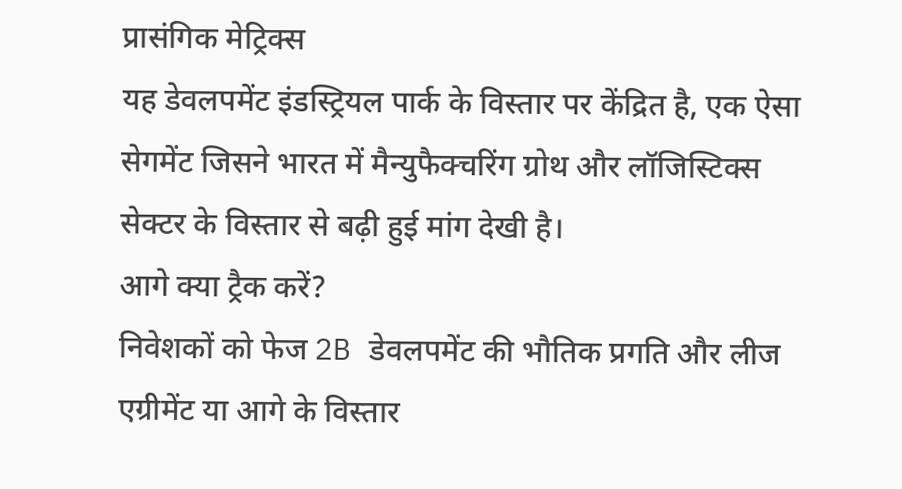प्रासंगिक मेट्रिक्स
यह डेवलपमेंट इंडस्ट्रियल पार्क के विस्तार पर केंद्रित है, एक ऐसा सेगमेंट जिसने भारत में मैन्युफैक्चरिंग ग्रोथ और लॉजिस्टिक्स सेक्टर के विस्तार से बढ़ी हुई मांग देखी है।
आगे क्या ट्रैक करें?
निवेशकों को फेज 2B डेवलपमेंट की भौतिक प्रगति और लीज एग्रीमेंट या आगे के विस्तार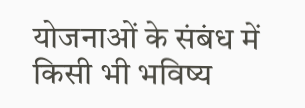योजनाओं के संबंध में किसी भी भविष्य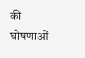की घोषणाओं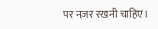पर नज़र रखनी चाहिए।